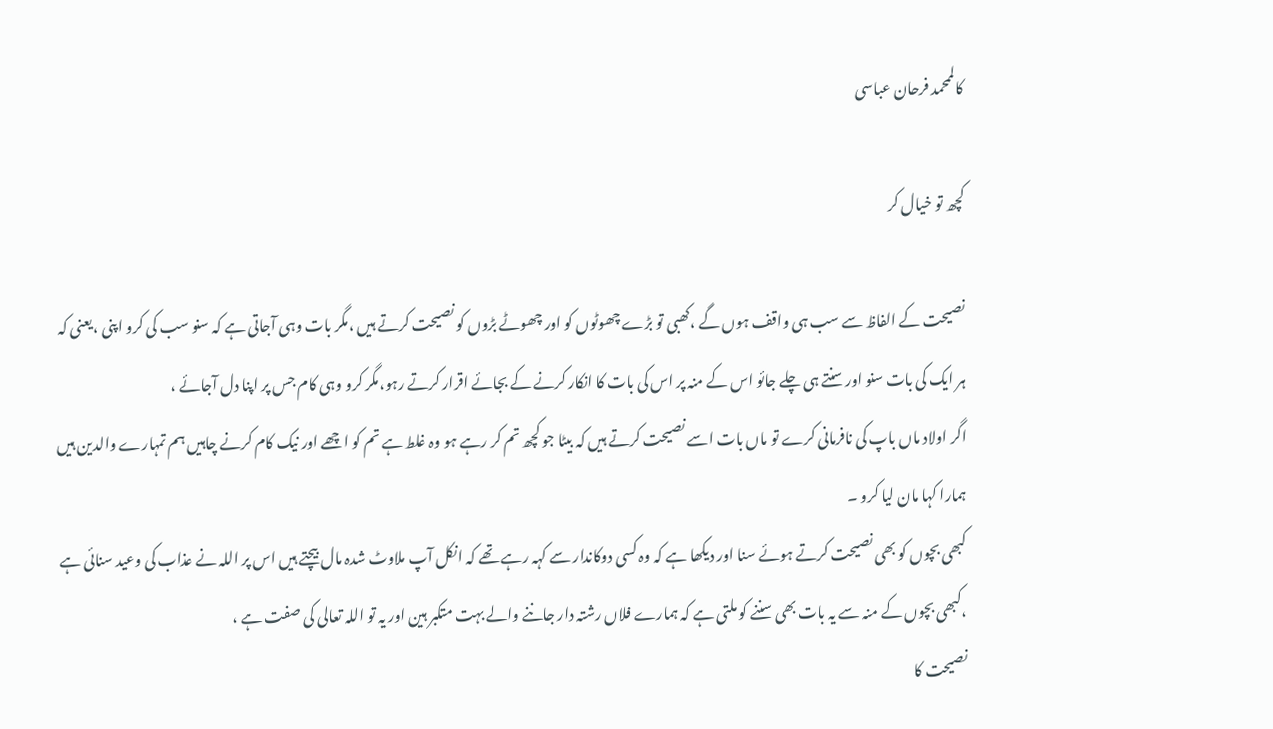کالممحمد فرحان عباسی

کچھ تو خیال کر

نصیحت کے الفاظ سے سب ہی واقف ہوں گے ،کھبی تو بڑے چھوٹوں کو اور چھوٹے بڑوں کو نصیحت کرتے ہیں ،مگر بات وہی آجاتی ہے کہ سنو سب کی کرو اپنی ،یعنی کہ ہر ایک کی بات سنو اور سنتے ہی چلے جائو اس کے منہ پر اس کی بات کا انکار کرنے کے بجائے اقرار کرتے رہو،مگر کرو وہی کام جس پر اپنا دل آجائے ،
اگر اولاد ماں باپ کی نافرمانی کرے تو ماں بات اسے نصیحت کرتے ہیں کہ بیٹا جو کچھ تم کر رہے ہو وہ غلط ہے تم کو اچھے اور نیک کام کرنے چاہیں ہم تمہارے والدین ہیں ہمارا کہا مان لیا کرو ۔
کبھی بچوں کو بھی نصیحت کرتے ہوئے سنا اور دیکھا ہے کہ وہ کسی دوکاندار سے کہہ رہے تھے کہ انکل آپ ملاوٹ شدہ مال بیچتے ہیں اس پر اللہ نے عذاب کی وعید سنائی ہے ،کبھی بچوں کے منہ سے یہ بات بھی سننے کو ملتی ہے کہ ہمارے فلاں رشتہ دار جاننے والے بہت متکبر ہین اور یہ تو اللہ تعالی کی صفت ہے ،
نصیحت کا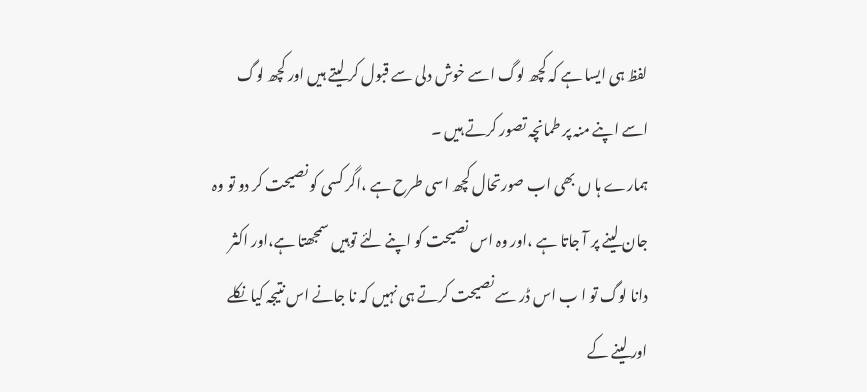لفظ ہی ایسا ہے کہ کچھ لوگ اسے خوش دلی سے قبول کر لیتے ہیں اور کچھ لوگ اسے اپنے منہ پر طمانچہ تصور کرتے ہیں ۔
ہمارے ہا ں بھی اب صورتحال کچھ اسی طرح ہے ،اگر کسی کو نصیحت کر دو تو وہ جان لینے پر آ جاتا ہے ،اور وہ اس نصیحت کو اپنے لئے توہیں سمجھتا ہے،اور اکثر دانا لوگ تو ا ب اس ڈر سے نصیحت کرتے ہی نہیں کہ نا جانے اس نتیجہ کیا نکلے اور لینے کے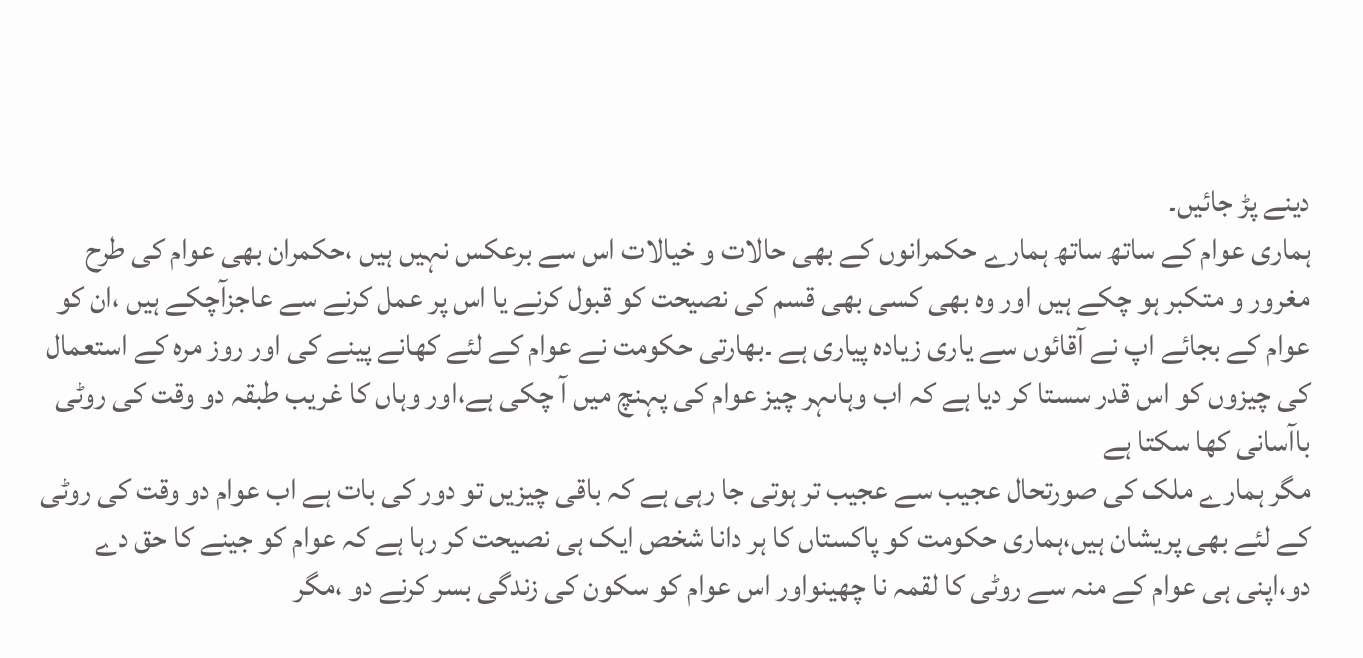دینے پڑ جائیں۔
ہماری عوام کے ساتھ ساتھ ہمارے حکمرانوں کے بھی حالات و خیالات اس سے برعکس نہیں ہیں ،حکمران بھی عوام کی طرح مغرور و متکبر ہو چکے ہیں اور وہ بھی کسی بھی قسم کی نصیحت کو قبول کرنے یا اس پر عمل کرنے سے عاجزآچکے ہیں ،ان کو عوام کے بجائے اپ نے آقائوں سے یاری زیادہ پیاری ہے ۔بھارتی حکومت نے عوام کے لئے کھانے پینے کی اور روز مرہ کے استعمال کی چیزوں کو اس قدر سستا کر دیا ہے کہ اب وہاںہر چیز عوام کی پہنچ میں آ چکی ہے،اور وہاں کا غریب طبقہ دو وقت کی روٹی باآسانی کھا سکتا ہے
مگر ہمارے ملک کی صورتحال عجیب سے عجیب تر ہوتی جا رہی ہے کہ باقی چیزیں تو دور کی بات ہے اب عوام دو وقت کی روٹی کے لئے بھی پریشان ہیں،ہماری حکومت کو پاکستاں کا ہر دانا شخص ایک ہی نصیحت کر رہا ہے کہ عوام کو جینے کا حق دے دو،اپنی ہی عوام کے منہ سے روٹی کا لقمہ نا چھینواور اس عوام کو سکون کی زندگی بسر کرنے دو ،مگر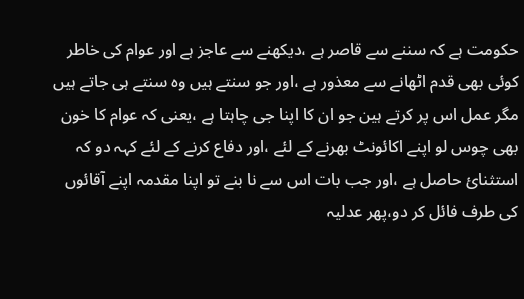حکومت ہے کہ سننے سے قاصر ہے ،دیکھنے سے عاجز ہے اور عوام کی خاطر کوئی بھی قدم اٹھانے سے معذور ہے ،اور جو سنتے ہیں وہ سنتے ہی جاتے ہیں مگر عمل اس پر کرتے ہین جو ان کا اپنا جی چاہتا ہے ،یعنی کہ عوام کا خون بھی چوس لو اپنے اکائونٹ بھرنے کے لئے ،اور دفاع کرنے کے لئے کہہ دو کہ استثنائ حاصل ہے ،اور جب بات اس سے نا بنے تو اپنا مقدمہ اپنے آقائوں کی طرف فائل کر دو،پھر عدلیہ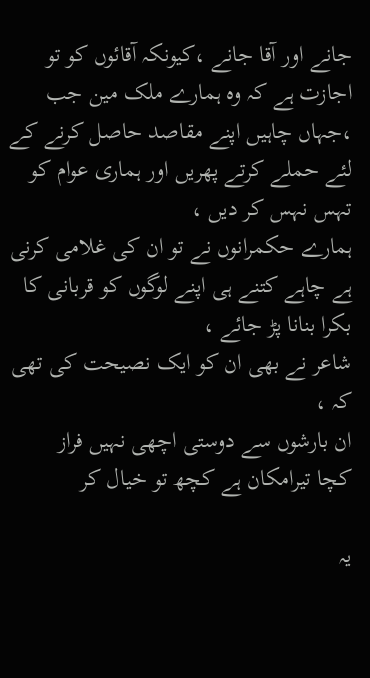جانے اور آقا جانے ،کیونکہ آقائوں کو تو اجازت ہے کہ وہ ہمارے ملک مین جب ،جہاں چاہیں اپنے مقاصد حاصل کرنے کے لئے حملے کرتے پھریں اور ہماری عوام کو تہس نہس کر دیں ،
ہمارے حکمرانوں نے تو ان کی غلامی کرنی ہے چاہے کتنے ہی اپنے لوگوں کو قربانی کا بکرا بنانا پڑ جائے ،
شاعر نے بھی ان کو ایک نصیحت کی تھی کہ ،
ان بارشوں سے دوستی اچھی نہیں فراز
کچا تیرامکان ہے کچھ تو خیال کر

یہ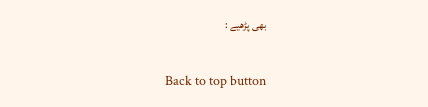بھی پڑھیے :

Back to top button